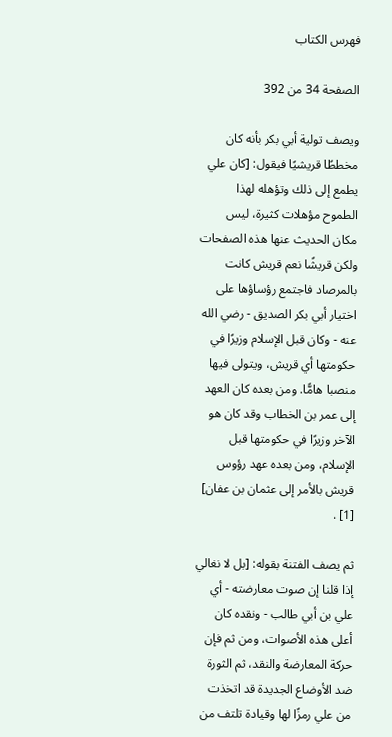فهرس الكتاب

الصفحة 34 من 392

ويصف تولية أبي بكر بأنه كان مخططًا قريشيًا فيقول: [كان علي يطمع إلى ذلك وتؤهله لهذا الطموح مؤهلات كثيرة، ليس مكان الحديث عنها هذه الصفحات ولكن قريشًا نعم قريش كانت بالمرصاد فاجتمع رؤساؤها على اختيار أبي بكر الصديق - رضي الله عنه - وكان قبل الإسلام وزيرًا في حكومتها أي قريش، ويتولى فيها منصبا هامًّا. ومن بعده كان العهد إلى عمر بن الخطاب وقد كان هو الآخر وزيرًا في حكومتها قبل الإسلام، ومن بعده عهد رؤوس قريش بالأمر إلى عثمان بن عفان] [1] .

ثم يصف الفتنة بقوله: [بل لا نغالي إذا قلنا إن صوت معارضته - أي علي بن أبي طالب - ونقده كان أعلى هذه الأصوات، ومن ثم فإن حركة المعارضة والنقد، ثم الثورة ضد الأوضاع الجديدة قد اتخذت من علي رمزًا لها وقيادة تلتف من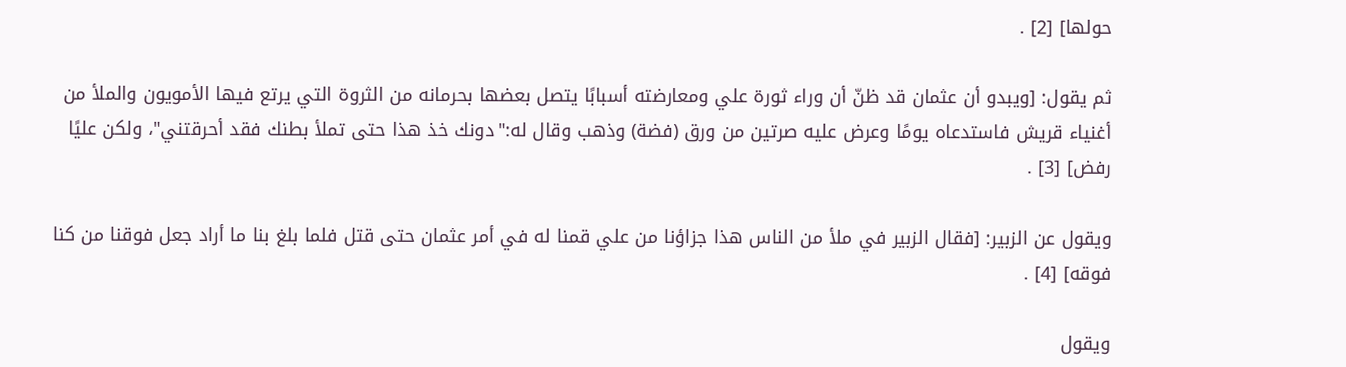حولها] [2] .

ثم يقول: [ويبدو أن عثمان قد ظنّ أن وراء ثورة علي ومعارضته أسبابًا يتصل بعضها بحرمانه من الثروة التي يرتع فيها الأمويون والملأ من أغنياء قريش فاستدعاه يومًا وعرض عليه صرتين من ورق (فضة) وذهب وقال له:"دونك خذ هذا حتى تملأ بطنك فقد أحرقتني"، ولكن عليًا رفض] [3] .

ويقول عن الزبير: [فقال الزبير في ملأ من الناس هذا جزاؤنا من علي قمنا له في أمر عثمان حتى قتل فلما بلغ بنا ما أراد جعل فوقنا من كنا فوقه] [4] .

ويقول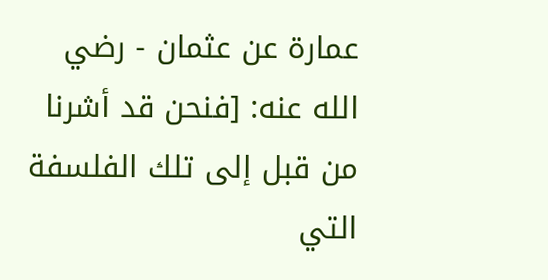عمارة عن عثمان - رضي الله عنه: [فنحن قد أشرنا من قبل إلى تلك الفلسفة التي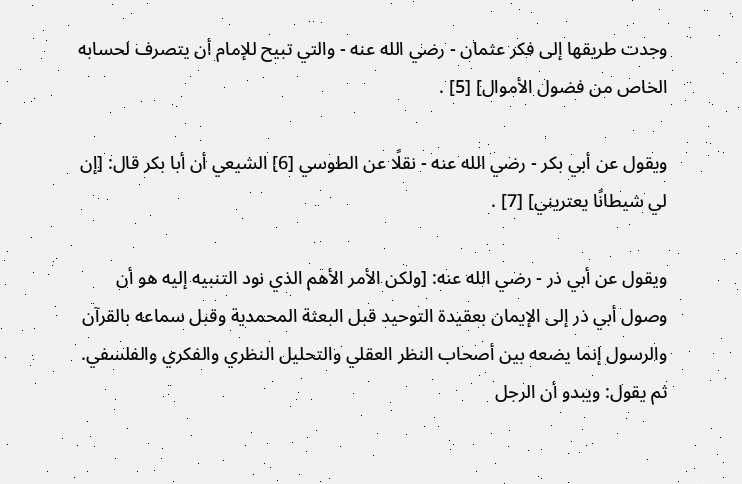وجدت طريقها إلى فكر عثمان - رضي الله عنه - والتي تبيح للإمام أن يتصرف لحسابه الخاص من فضول الأموال] [5] .

ويقول عن أبي بكر - رضي الله عنه - نقلًا عن الطوسي [6] الشيعي أن أبا بكر قال: [إن لي شيطانًا يعتريني] [7] .

ويقول عن أبي ذر - رضي الله عنه: [ولكن الأمر الأهم الذي نود التنبيه إليه هو أن وصول أبي ذر إلى الإيمان بعقيدة التوحيد قبل البعثة المحمدية وقبل سماعه بالقرآن والرسول إنما يضعه بين أصحاب النظر العقلي والتحليل النظري والفكري والفلسفي. ثم يقول: ويبدو أن الرجل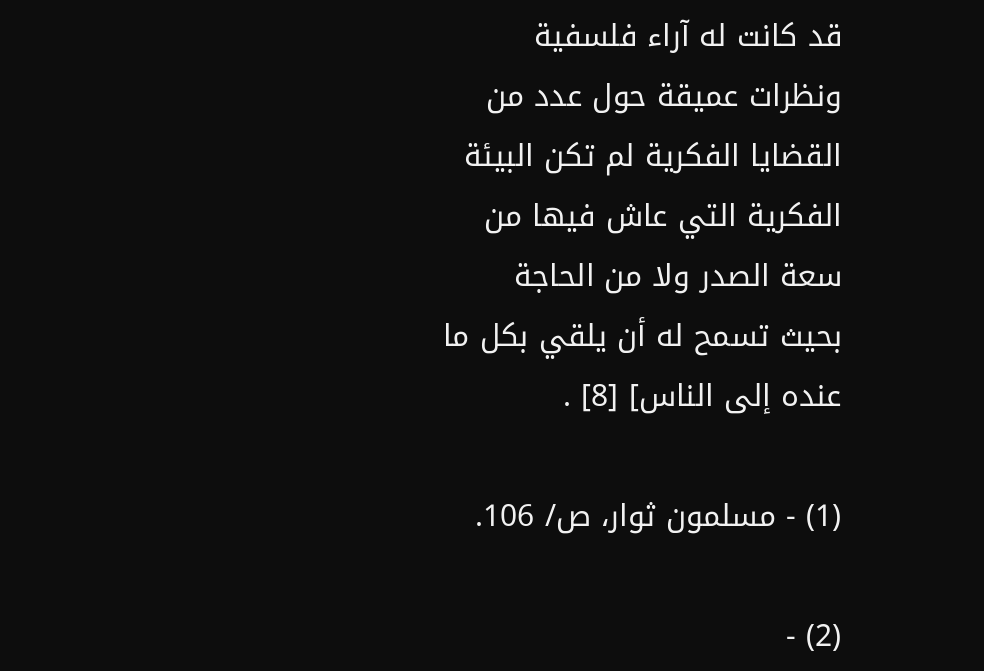قد كانت له آراء فلسفية ونظرات عميقة حول عدد من القضايا الفكرية لم تكن البيئة الفكرية التي عاش فيها من سعة الصدر ولا من الحاجة بحيث تسمح له أن يلقي بكل ما عنده إلى الناس] [8] .

(1) - مسلمون ثوار، ص/ 106.

(2) -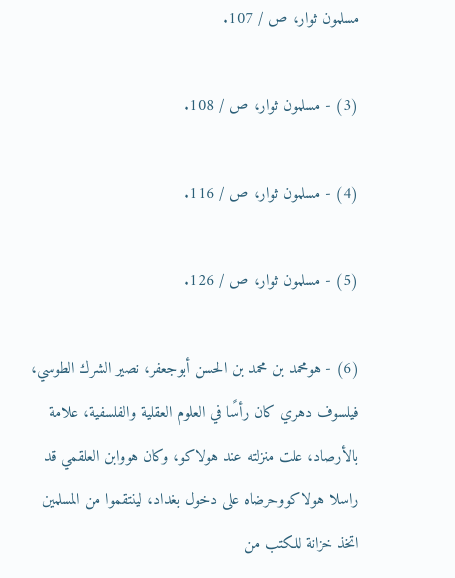مسلمون ثوار، ص / 107.

(3) - مسلمون ثوار، ص / 108.

(4) - مسلمون ثوار، ص / 116.

(5) - مسلمون ثوار، ص / 126.

(6) - هومحمد بن محمد بن الحسن أبوجعفر، نصير الشرك الطوسي، فيلسوف دهري كان رأسًا في العلوم العقلية والفلسفية، علامة بالأرصاد، علت منزلته عند هولاكو، وكان هووابن العلقمي قد راسلا هولاكووحرضاه على دخول بغداد، لينتقموا من المسلمين اتخذ خزانة للكتب من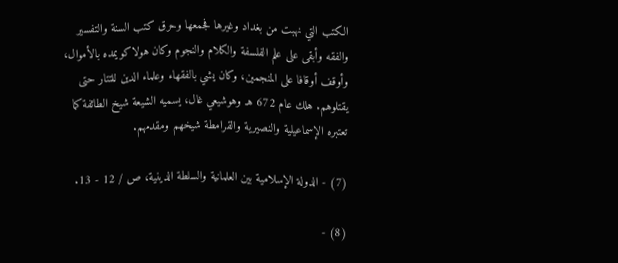الكتب التي نهبت من بغداد وغيرها فجمعها وحرق كتب السنة والتفسير والفقه وأبقى على علم الفلسفة والكلام والنجوم وكان هولاكويمده بالأموال، وأوقف أوقافا على المنجمين، وكان يشي بالفقهاء وعلماء الدين للتتار حتى يقتلوهم. هلك عام 672 هـ وهوشيعي غال، يسميه الشيعة شيخ الطائفة كما تعتبره الإسماعيلية والنصيرية والقرامطة شيخهم ومقدمهم.

(7) - الدولة الإسلامية بين العلمانية والسلطة الدينية، ص / 12 - 13.

(8) -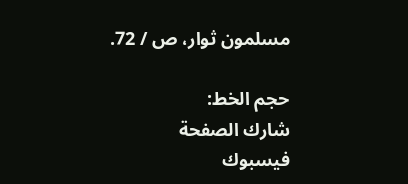مسلمون ثوار، ص / 72.

حجم الخط:
شارك الصفحة
فيسبوك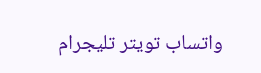واتساب تويتر تليجرام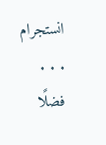انستجرام
. . .
فضلًا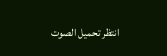انتظر تحميل الصوت